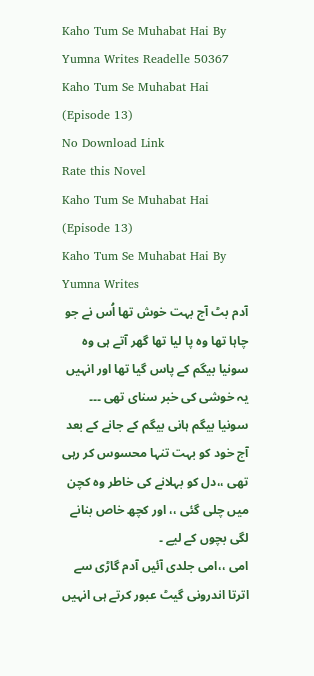Kaho Tum Se Muhabat Hai By Yumna Writes Readelle 50367 Kaho Tum Se Muhabat Hai (Episode 13)
No Download Link
Rate this Novel
Kaho Tum Se Muhabat Hai (Episode 13)
Kaho Tum Se Muhabat Hai By Yumna Writes
آدم بٹ آج بہت خوش تھا اُس نے جو چاہا تھا وہ پا لیا تھا گھر آتے ہی وہ سونیا بیگم کے پاس گیا تھا اور انہیں یہ خوشی کی خبر سنای تھی ۔۔۔
سونیا بیگم ہانی بیگم کے جانے کے بعد آج خود کو بہت تنہا محسوس کر رہی تھی ،،دل کو بہلانے کی خاطر وہ کچن میں چلی گئی ،، اور کچھ خاص بنانے لگی بچوں کے لیے ۔
امی ،،امی جلدی آئیں آدم گاڑی سے اترتا اندرونی گیٹ عبور کرتے ہی انہیں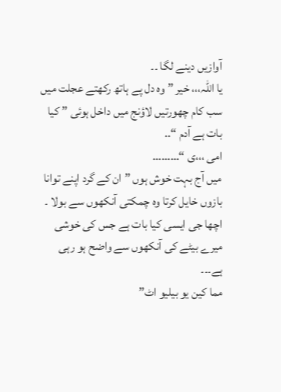آوازیں دینے لگا ۔۔
یا اللہ،،، خیر ” وہ دل پے ہاتھ رکھتے عجلت میں سب کام چھورتیں لاؤنج میں داخل ہوئی ” کیا بات ہے آدم “..
امی ،،،ی “………
میں آج بہت خوش ہوں ” ان کے گرد اپنے توانا بازوں خایل کرتا وہ چمکتی آنکھوں سے بولا ۔
اچھا جی ایسی کیا بات ہے جس کی خوشی میرے بیٹے کی آنکھوں سے واضح ہو رہی ہے۔۔۔
مما کین یو بیلیو اٹ”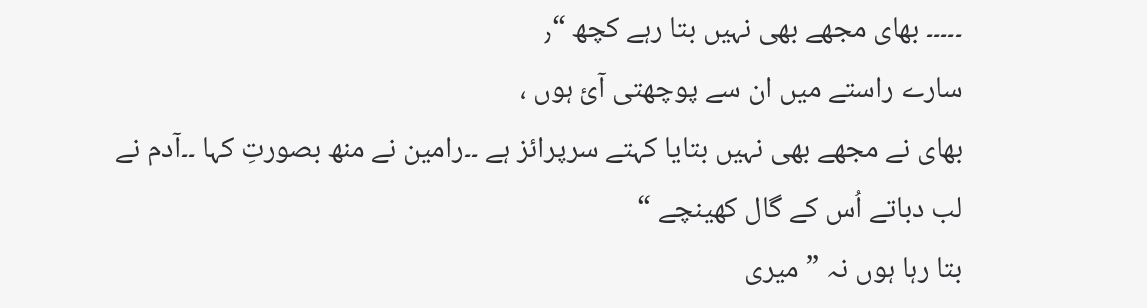۔۔۔۔۔ بھای مجھے بھی نہیں بتا رہے کچھ “٫
سارے راستے میں ان سے پوچھتی آئ ہوں ،
بھای نے مجھے بھی نہیں بتایا کہتے سرپرائز ہے ۔۔رامین نے منھ بصورتِ کہا ۔۔آدم نے لب دباتے اُس کے گال کھینچے “
بتا رہا ہوں نہ ” میری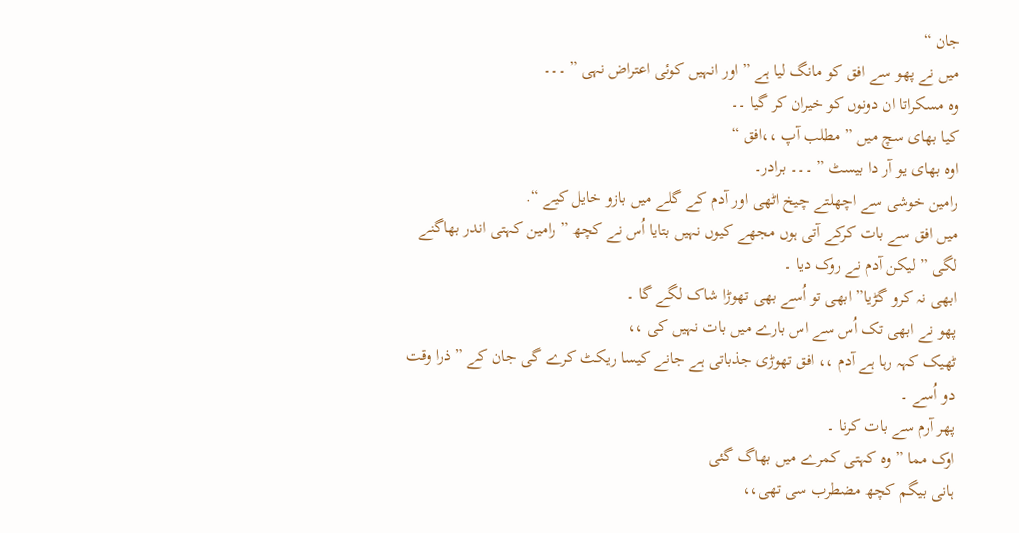جان “
میں نے پھو سے افق کو مانگ لیا ہے ” اور انہیں کوئی اعتراض نہی ” ۔۔۔
وہ مسکراتا ان دونوں کو خیران کر گیا ۔۔
کیا بھای سچ میں ” مطلب آپ ،،افق “
اوہ بھای یو آر دا بیسٹ ” ۔۔۔ برادر۔
رامین خوشی سے اچھلتے چیخ اٹھی اور آدم کے گلے میں بازو خایل کیے “.
میں افق سے بات کرکے آتی ہوں مجھے کیوں نہیں بتایا اُس نے کچھ ” رامین کہتی اندر بھاگنے لگی ” لیکن آدم نے روک دیا ۔
ابھی نہ کرو گڑیا” ابھی تو اُسے بھی تھوڑا شاک لگے گا ۔
پھو نے ابھی تک اُس سے اس بارے میں بات نہیں کی ،،
ٹھیک کہہ رہا ہے آدم ،، افق تھوڑی جذباتی ہے جانے کیسا ریکٹ کرے گی جان کے ” ذرا وقت دو اُسے ۔
پھر آرم سے بات کرنا ۔
اوک مما ” وہ کہتی کمرے میں بھاگ گئی
ہانی بیگم کچھ مضطرب سی تھی،،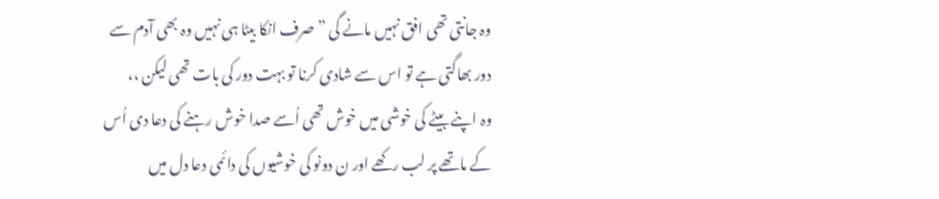وہ جانتی تھی افق نہیں مانے گی ” صرف انکا بیٹا ہی نہیں وہ بھی آدم سے دور بھاگتی ہے تو اس سے شادی کرنا تو بہت دور کی بات تھی لیکن ،،
وہ اپنے بیٹے کی خوشی میں خوش تھی اُسے صدا خوش رہنے کی دعا دی اُس کے ماتھے پر لب رکھے اور ن دونو کی خوشیوں کی دائمی دعا دل میں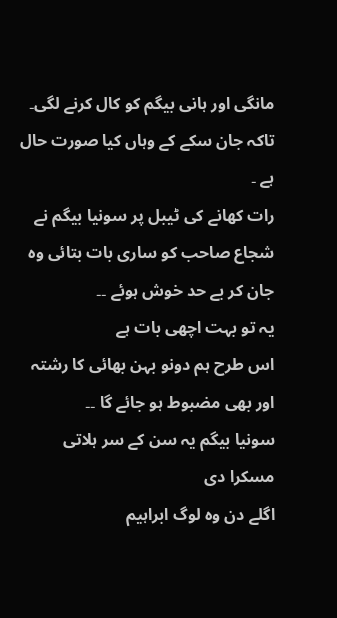مانگی اور ہانی بیگم کو کال کرنے لگی۔
تاکہ جان سکے کے وہاں کیا صورت حال ہے ۔
رات کھانے کی ٹیبل پر سونیا بیگم نے شجاع صاحب کو ساری بات بتائی وہ جان کر بے حد خوش ہوئے ۔۔
یہ تو بہت اچھی بات ہے
اس طرح ہم دونو بہن بھائی کا رشتہ اور بھی مضبوط ہو جائے گا ۔۔
سونیا بیگم یہ سن کے سر ہلاتی مسکرا دی
اگلے دن وہ لوگ ابراہیم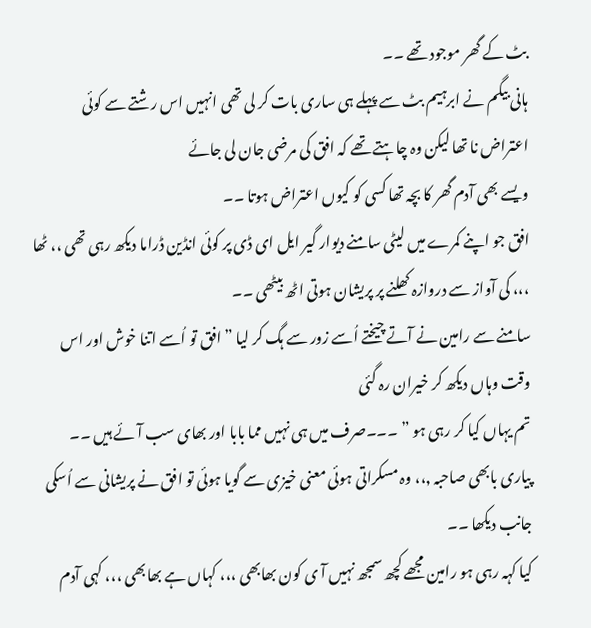بٹ کے گھر موجود تھے ۔۔
ہانی بیگم نے ابرہیم بٹ سے پہلے ہی ساری بات کر لی تھی انہیں اس رشتے سے کوئی اعتراض نا تھا لیکن وہ چاہتے تھے کہ افق کی مرضی جان لی جائے
ویسے بھی آدم گھر کا بچہ تھا کسی کو کیوں اعتراض ہوتا ۔۔
افق جو اپنے کمرے میں لیٹی سامنے دیوار گیر ایل ای ڈی پر کوئی انڈین ڈراما دیکھ رہی تھی ،، ٹھا ،،، کی آواز سے دروازہ کھلنے پر پریشان ہوتی اٹھ بیٹھی ۔۔
سامنے سے رامین نے آتے چیختے اُسے زور سے ہگ کر لیا ” افق تو اُسے اتنا خوش اور اس وقت وہاں دیکھ کر خیران رہ گئی
تم یہاں کیا کر رہی ہو ” ۔۔۔صرف میں ہی نہیں مما بابا اور بھای سب آئے ہیں ۔۔
پیاری بابھی صاحبہ ٫،، وہ مسکراتی ہوئی معنی خیزی سے گویا ہوئی تو افق نے پریشانی سے اُسکی جانب دیکھا ۔۔
کیا کہہ رہی ہو رامین مجھے کچھ سمجھ نہیں آ ی کون بھابھی ،،، کہاں ہے بھابھی ،،، کہی آدم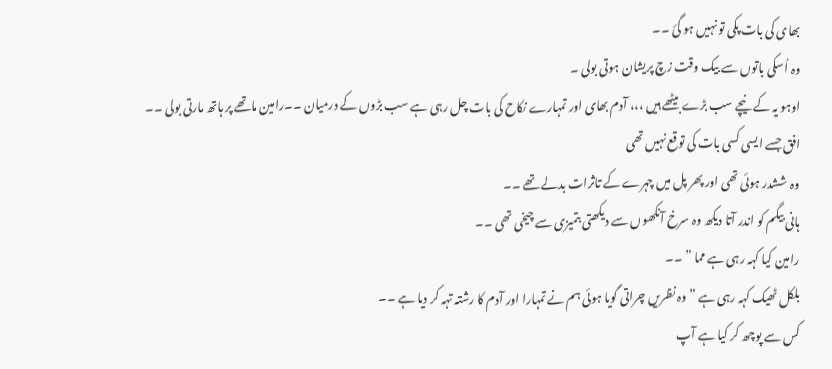بھای کی بات پکی تو نہیں ہو گئ ۔۔
وہ اُسکی باتوں سے بیک وقت زچ پریشان ہوتی بولی ۔
اوہو یہ کے نیچے سب بڑے بیٹھے ہیں ،،، آدم بھای اور تمہارے نکاح کی بات چل رہی ہے سب بڑوں کے درمیان ۔۔رامین ماتھے پر ہاتھ مارتی بولی ۔۔
افق جسے ایسی کسی بات کی توقع نہیں تھی
وہ ششدر ہوئی تھی اور پھر پل میں چہرے کے تاثرات بدلے تھے ۔۔
ہانی بیگم کو اندر آتا دیکھ وہ سرخ آنکھوں سے دیکھتی بتمیزی سے چیخی تھی ۔۔
رامین کیا کہہ رہی ہے مما ” ۔۔
بلکل ٹھیک کہہ رہی ہے ” وہ نظریں چراتی گویا ہوئی ہم نے تمہارا اور آدم کا رشتہ تہہ کر دیا ہے ۔۔
کس سے پوچھ کر کیا ہے آپ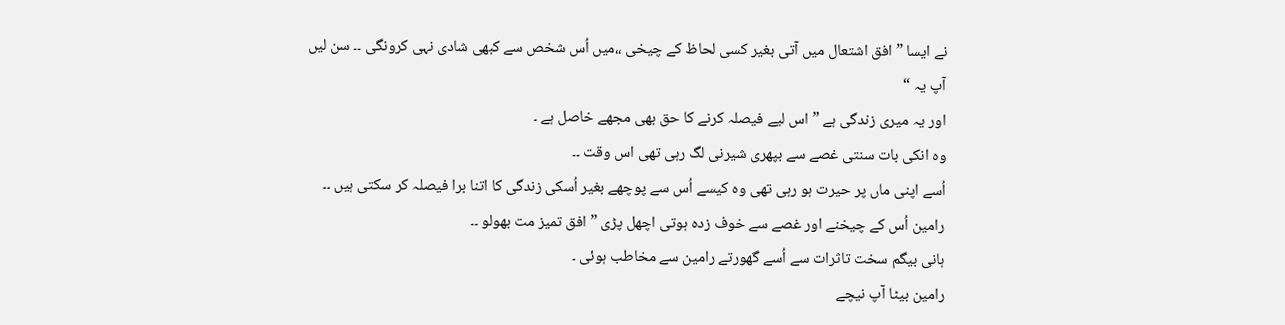نے ایسا ” افق اشتعال میں آتی بغیر کسی لحاظ کے چیخی ،،میں اُس شخص سے کبھی شادی نہی کرونگی ۔۔ سن لیں آپ یہ “
اور یہ میری زندگی ہے ” اس لیے فیصلہ کرنے کا حق بھی مجھے خاصل ہے ۔
وہ انکی بات سنتی غصے سے بپھری شیرنی لگ رہی تھی اس وقت ۔۔
اُسے اپنی ماں پر حیرت ہو رہی تھی وہ کیسے اُس سے پوچھے بغیر اُسکی زندگی کا اتنا برا فیصلہ کر سکتی ہیں ۔۔
رامین اُس کے چیخنے اور غصے سے خوف زدہ ہوتی اچھل پڑی ” افق تمیز مت بھولو ۔۔
ہانی بیگم سخت تاثرات سے اُسے گھورتے رامین سے مخاطب ہوئی ۔
رامین بیٹا آپ نیچے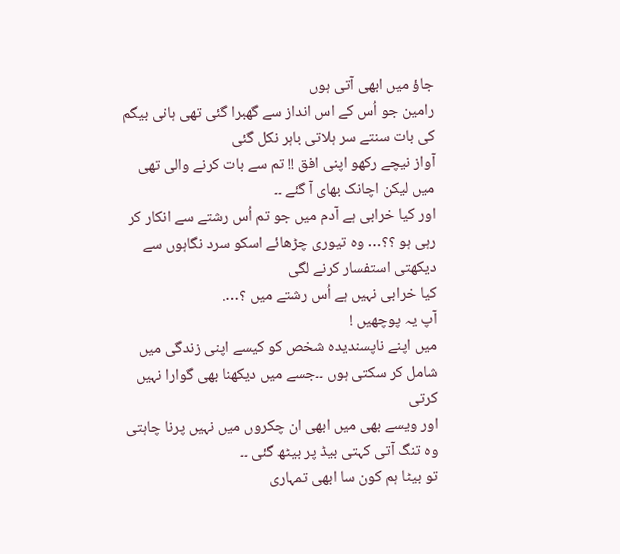جاؤ میں ابھی آتی ہوں
رامین جو اُس کے اس انداز سے گھبرا گئی تھی ہانی بیگم کی بات سنتے سر ہلاتی باہر نکل گئی
آواز نیچے رکھو اپنی افق !! تم سے بات کرنے والی تھی میں لیکن اچانک بھای آ گئے ۔۔
اور کیا خرابی ہے آدم میں جو تم اُس رشتے سے انکار کر رہی ہو ؟؟… وہ تیوری چڑھائے اسکو سرد نگاہوں سے دیکھتی استفسار کرنے لگی
کیا خرابی نہیں ہے اُس رشتے میں ؟….
آپ یہ پوچھیں !
میں اپنے ناپسندیدہ شخص کو کیسے اپنی زندگی میں شامل کر سکتی ہوں ۔۔جسے میں دیکھنا بھی گوارا نہیں کرتی
اور ویسے بھی میں ابھی ان چکروں میں نہیں پرنا چاہتی وہ تنگ آتی کہتی بیڈ پر بیٹھ گئی ۔۔
تو بیٹا ہم کون سا ابھی تمہاری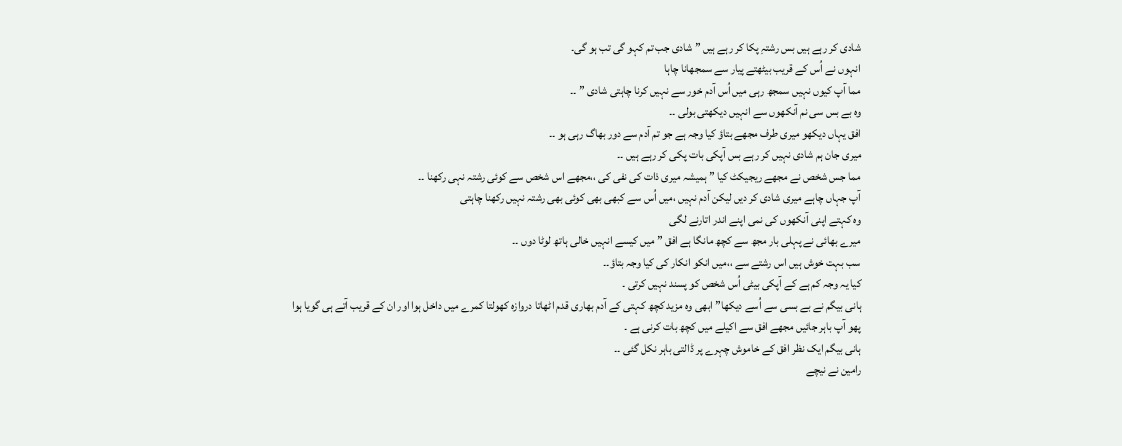شادی کر رہے ہیں بس رشتہِ پکا کر رہے ہیں ” شادی جب تم کہو گی تب ہو گی۔
انہوں نے اُس کے قریب بیٹھتے پیار سے سمجھانا چاہا
مما آپ کیوں نہیں سمجھ رہی میں اُس آدم خور سے نہیں کرنا چاہتی شادی ” ۔۔
وہ بے بس سی نم آنکھوں سے انہیں دیکھتی بولی ۔۔
افق یہاں دیکھو میری طرف مجھے بتاؤ کیا وجہ ہے جو تم آدم سے دور بھاگ رہی ہو ۔۔
میری جان ہم شادی نہیں کر رہے بس آپکی بات پکی کر رہے ہیں ۔۔
مما جس شخص نے مجھے ریجیکٹ کیا ” ہمیشہ میری ذات کی نفی کی ،،مجھے اس شخص سے کوئی رشتہ نہی رکھنا ۔۔
آپ جہاں چاہے میری شادی کر دیں لیکن آدم نہیں ،میں اُس سے کبھی بھی کوئی بھی رشتہ نہیں رکھنا چاہتی
وہ کہتے اپنی آنکھوں کی نمی اپنے اندر اتارنے لگی
میرے بھائی نے پہلی بار مجھ سے کچھ مانگا ہے افق ” میں کیسے انہیں خالی ہاتھ لوٹا دوں ۔۔
سب بہت خوش ہیں اس رشتے سے ،،میں انکو انکار کی کیا وجہ بتاؤ۔۔
کیا یہ وجہ کم ہے کے آپکی بیٹی اُس شخص کو پسند نہیں کرتی ۔
ہانی بیگم نے بے بسی سے اُسے دیکھا” ابھی وہ مزید کچھ کہتی کے آدم بھاری قدم اٹھاتا دروازہ کھولتا کمرے میں داخل ہوا اور ان کے قریب آتے ہی گویا ہوا
پھو آپ باہر جائیں مجھے افق سے اکیلے میں کچھ بات کرنی ہے ۔
ہانی بیگم ایک نظر افق کے خاموش چہرے پر ڈالتی باہر نکل گئی ۔۔
رامین نے نیچے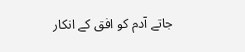جاتے آدم کو افق کے انکار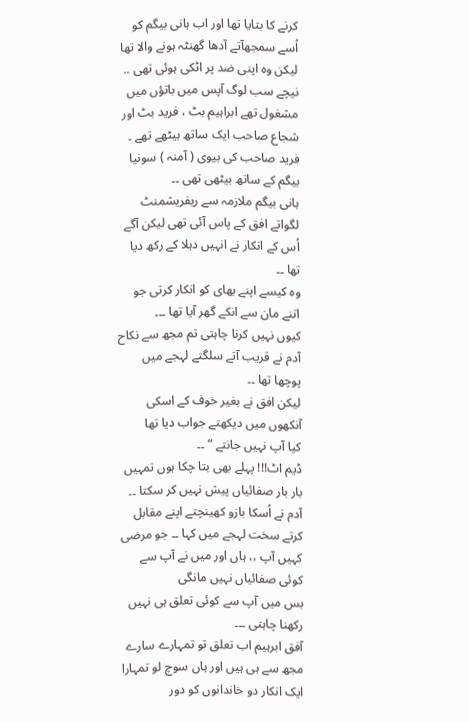کرنے کا بتایا تھا اور اب ہانی بیگم کو اُسے سمجھآتے آدھا گھنٹہ ہونے والا تھا لیکن وہ اپنی ضد پر اٹکی ہوئی تھی ..
نیچے سب لوگ آپس میں باتؤں میں مشغول تھے ابراہیم بٹ ، فرید بٹ اور شجاع صاحب ایک ساتھ بیٹھے تھے ۔
فرید صاحب کی بیوی ( آمنہ ) سونیا بیگم کے ساتھ بیٹھی تھی ۔۔
ہانی بیگم ملازمہ سے ریفریشمنٹ لگواتے افق کے پاس آئی تھی لیکن آگے اُس کے انکار نے انہیں دہلا کے رکھ دیا تھا ۔۔
وہ کیسے اپنے بھای کو انکار کرتی جو اتنے مان سے انکے گھر آیا تھا ۔۔۔
کیوں نہیں کرنا چاہتی تم مجھ سے نکاح آدم نے قریب آتے سلگتے لہجے میں پوچھا تھا ۔۔
لیکن افق نے بغیر خوف کے اسکی آنکھوں میں دیکھتے جواب دیا تھا
کیا آپ نہیں جانتے ” ۔۔
ڈیم اٹ!!! پہلے بھی بتا چکا ہوں تمہیں بار بار صفائیاں پیش نہیں کر سکتا ۔۔
آدم نے اُسکا بازو کھینچتے اپنے مقابل کرتے سخت لہجے میں کہا ۔۔ جو مرضی کہیں آپ ،، ہاں اور میں نے آپ سے کوئی صفائیاں نہیں مانگی
بس میں آپ سے کوئی تعلق ہی نہیں رکھنا چاہتی ۔۔۔
آفق ابرہیم اب تعلق تو تمہارے سارے مجھ سے ہی ہیں اور ہاں سوچ لو تمہارا ایک انکار دو خاندانوں کو دور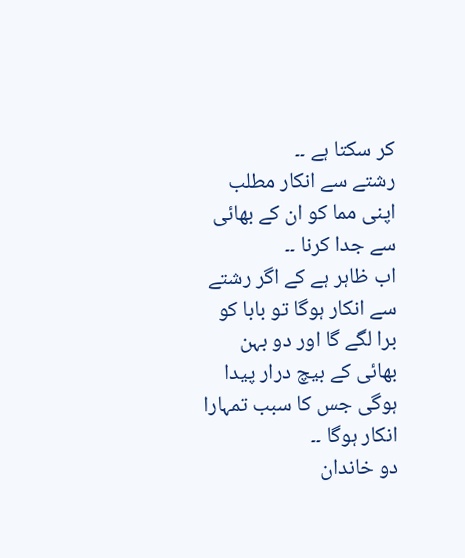کر سکتا ہے ۔۔
رشتے سے انکار مطلب اپنی مما کو ان کے بھائی سے جدا کرنا ۔۔
اب ظاہر ہے کے اگر رشتے سے انکار ہوگا تو بابا کو برا لگے گا اور دو بہن بھائی کے بیچ درار پیدا ہوگی جس کا سبب تمہارا انکار ہوگا ۔۔
دو خاندان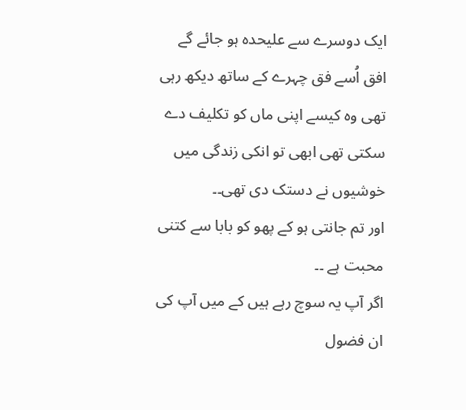ایک دوسرے سے علیحدہ ہو جائے گے
افق اُسے فق چہرے کے ساتھ دیکھ رہی تھی وہ کیسے اپنی ماں کو تکلیف دے سکتی تھی ابھی تو انکی زندگی میں خوشیوں نے دستک دی تھی۔۔
اور تم جانتی ہو کے پھو کو بابا سے کتنی محبت ہے ۔۔
اگر آپ یہ سوچ رہے ہیں کے میں آپ کی ان فضول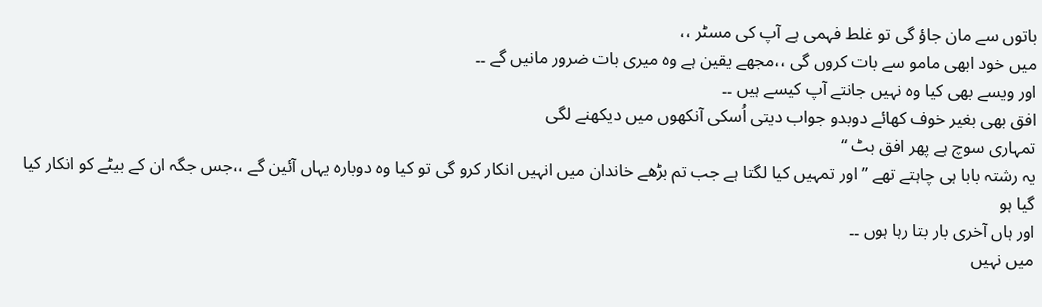باتوں سے مان جاؤ گی تو غلط فہمی ہے آپ کی مسٹر ،،
میں خود ابھی مامو سے بات کروں گی ،،مجھے یقین ہے وہ میری بات ضرور مانیں گے ۔۔
اور ویسے بھی کیا وہ نہیں جانتے آپ کیسے ہیں ۔۔
افق بھی بغیر خوف کھائے دوبدو جواب دیتی اُسکی آنکھوں میں دیکھنے لگی
تمہاری سوچ ہے پھر افق بٹ “
یہ رشتہ بابا ہی چاہتے تھے ” اور تمہیں کیا لگتا ہے جب تم بڑھے خاندان میں انہیں انکار کرو گی تو کیا وہ دوبارہ یہاں آئین گے ،،جس جگہ ان کے بیٹے کو انکار کیا گیا ہو
اور ہاں آخری بار بتا رہا ہوں ۔۔
میں نہیں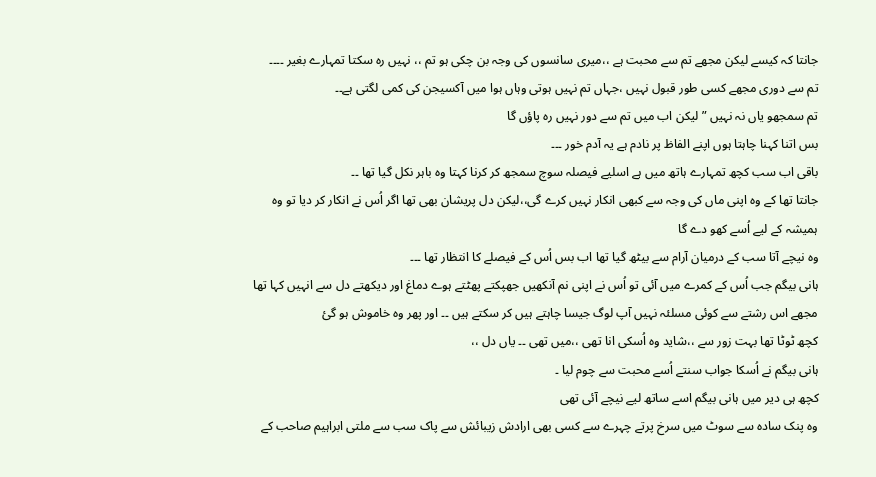جانتا کہ کیسے لیکن مجھے تم سے محبت ہے ،،میری سانسوں کی وجہ بن چکی ہو تم ،، نہیں رہ سکتا تمہارے بغیر ۔۔۔۔
تم سے دوری مجھے کسی طور قبول نہیں ،جہاں تم نہیں ہوتی وہاں ہوا میں آکسیجن کی کمی لگتی ہے۔۔
تم سمجھو یاں نہ نہیں ” لیکن اب میں تم سے دور نہیں رہ پاؤں گا
بس اتنا کہنا چاہتا ہوں اپنے الفاظ پر نادم ہے یہ آدم خور ۔۔۔
باقی اب سب کچھ تمہارے ہاتھ میں ہے اسلیے فیصلہ سوچ سمجھ کر کرنا کہتا وہ باہر نکل گیا تھا ۔۔
جانتا تھا کے وہ اپنی ماں کی وجہ سے کبھی انکار نہیں کرے گی،،لیکن دل پریشان بھی تھا اگر اُس نے انکار کر دیا تو وہ ہمیشہ کے لیے اُسے کھو دے گا
وہ نیچے آتا سب کے درمیان آرام سے بیٹھ گیا تھا اب بس اُس کے فیصلے کا انتظار تھا ۔۔۔
ہانی بیگم جب اُس کے کمرے میں آئی تو اُس نے اپنی نم آنکھیں جھپکتے پھٹتے ہوے دماغ اور دیکھتے دل سے انہیں کہا تھا
مجھے اس رشتے سے کوئی مسلئہ نہیں آپ لوگ جیسا چاہتے ہیں کر سکتے ہیں ۔۔ اور پھر وہ خاموش ہو گئ
کچھ ٹوٹا تھا بہت زور سے ،،شاید وہ اُسکی انا تھی ،،میں تھی ۔۔ یاں دل ،،
ہانی بیگم نے اُسکا جواب سنتے اُسے محبت سے چوم لیا ۔
کچھ ہی دیر میں ہانی بیگم اسے ساتھ لیے نیچے آئی تھی
وہ پنک سادہ سے سوٹ میں سرخ پرتے چہرے سے کسی بھی ارادش زیبائش سے پاک سب سے ملتی ابراہیم صاحب کے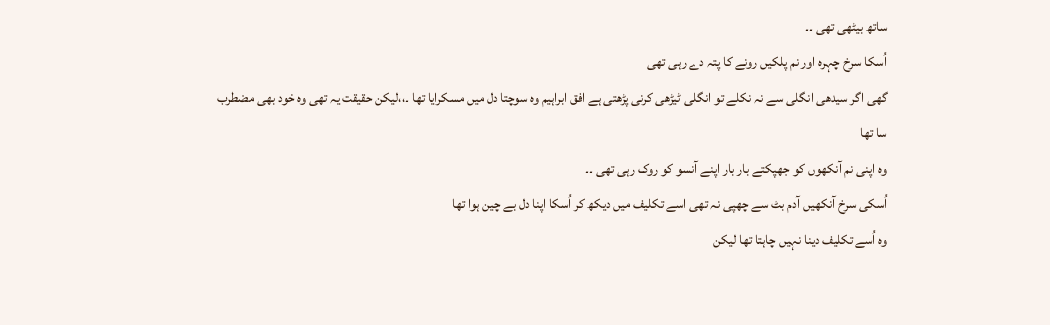ساتھ بیٹھی تھی ۔۔
اُسکا سرخ چہرہ اور نم پلکیں رونے کا پتہ دے رہی تھی
گھی اگر سیدھی انگلی سے نہ نکلے تو انگلی ٹیڑھی کرنی پڑھتی ہے افق ابراہیم وہ سوچتا دل میں مسکرایا تھا ۔،،لیکن حقیقت یہ تھی وہ خود بھی مضطرب سا تھا
وہ اپنی نم آنکھوں کو جھپکتے بار بار اپنے آنسو کو روک رہی تھی ۔۔
اُسکی سرخ آنکھیں آدم بٹ سے چھپی نہ تھی اسے تکلیف میں دیکھ کر اُسکا اپنا دل بے چین ہوا تھا
وہ اُسے تکلیف دینا نہیں چاہتا تھا لیکن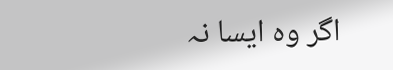اگر وہ ایسا نہ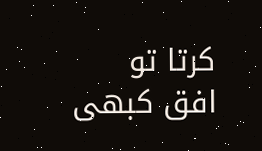کرتا تو افق کبھی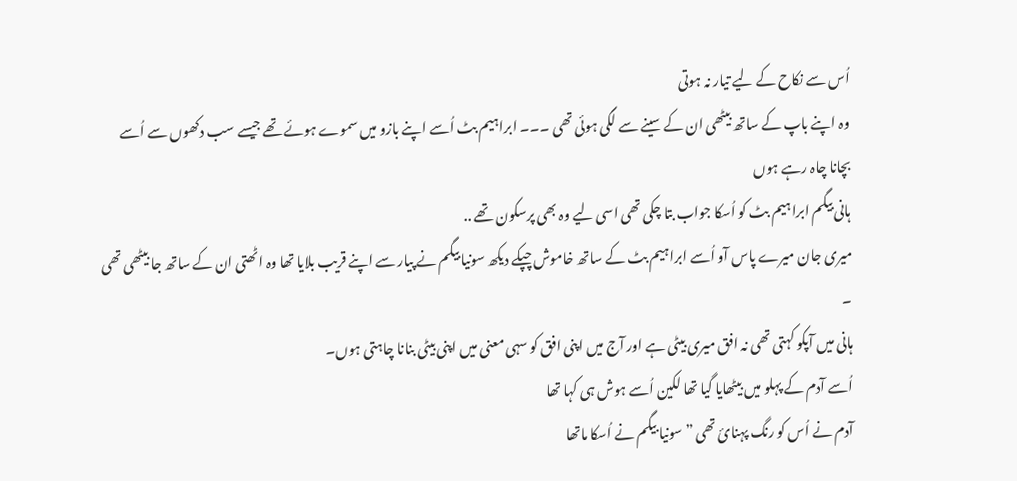اُس سے نکاح کے لیے تیار نہ ہوتی
وہ اپنے باپ کے ساتھ بیٹھی ان کے سینے سے لگی ہوئی تھی ۔۔۔ ابراہیم بٹ اُسے اپنے بازو میں سموے ہوئے تھے جیسے سب دکھوں سے اُسے بچانا چاہ رہے ہوں
ہانی بیگم ابراہیم بٹ کو اُسکا جواب بتا چکی تھی اسی لیے وہ بھی پرسکون تھے ..
میری جان میرے پاس آو اُسے ابراہیم بٹ کے ساتھ خاموش چپکے دیکھ سونیا بیگم نے پیار سے اپنے قریب بلایا تھا وہ اٹھتی ان کے ساتھ جا بیٹھی تھی ۔
ہانی میں آپکو کہتی تھی نہ افق میری بیٹی ہے اور آج میں اپنی افق کو سہی معنی میں اپنی بیٹی بنانا چاہتی ہوں۔
اُسے آدم کے پہلو میں بیٹھایا گیا تھا لکین اُسے ہوش ہی کہا تھا
آدم نے اُس کو رنگ پہنائ تھی ” سونیا بیگم نے اُسکا ماتھا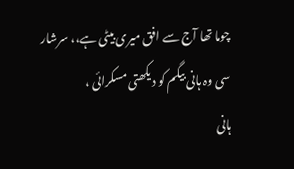چوما تھا آج سے افق میری بیٹی ہے،، سرشار سی وہ ہانی بیگم کو دیکھتی مسکرائی ،
ہانی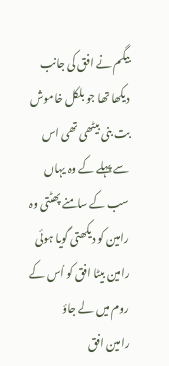بیگم نے افق کی جانب دیکھا تھا جو بلکل خاموش بت بنی بیٹھی تھی اس سے پہلے کے وہ یہاں سب کے سامنے پھٹتی وہ رامین کو دیکھتی گویا ہوئی
رامین بیٹا افق کو اُس کے روم میں لے جاؤ
رامین افق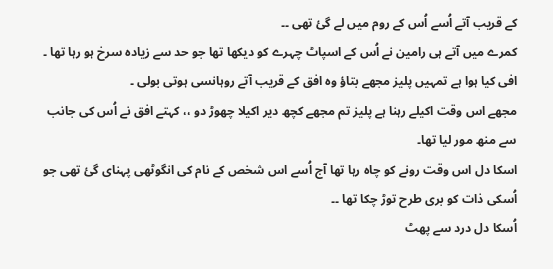کے قریب آتے اُسے اُس کے روم میں لے گئ تھی ۔۔
کمرے میں آتے ہی رامین نے اُس کے اسپاٹ چہرے کو دیکھا تھا جو حد سے زیادہ سرخ ہو رہا تھا ۔
افی کیا ہوا ہے تمہیں پلیز مجھے بتاؤ وہ افق کے قریب آتے روہانسی ہوتی بولی ۔
مجھے اس وقت اکیلے رہنا ہے پلیز تم مجھے کچھ دیر اکیلا چھوڑ دو ،، کہتے افق نے اُس کی جانب سے منھ مور لیا تھا۔
اسکا دل اس وقت رونے کو چاہ رہا تھا آج اُسے اس شخص کے نام کی انگوٹھی پہنای گئ تھی جو اُسکی ذات کو بری طرح توڑ چکا تھا ۔۔
اُسکا دل درد سے پھٹ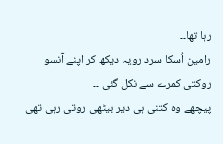رہا تھا۔۔
رامین اُسکا سرد رویہ دیکھ کر اپنے آنسو روکتی کمرے سے نکل گئی ۔۔
پیچھے وہ کتنی ہی دیر بیٹھی روتی رہی تھی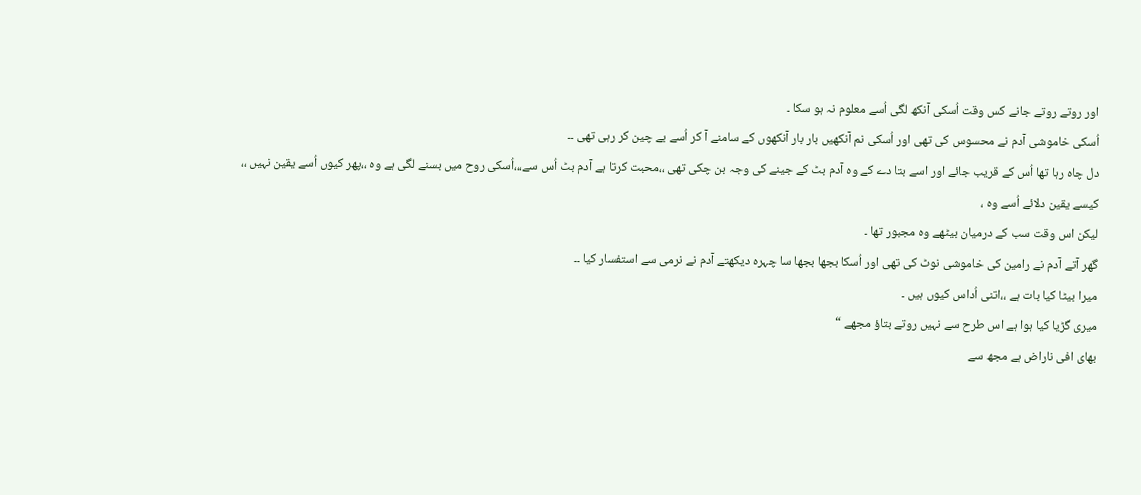اور روتے روتے جانے کس وقت اُسکی آنکھ لگی اُسے معلوم نہ ہو سکا ۔
اُسکی خاموشی آدم نے محسوس کی تھی اور اُسکی نم آنکھیں بار بار آنکھوں کے سامنے آ کر اُسے بے چین کر رہی تھی ۔۔
دل چاہ رہا تھا اُس کے قریب جائے اور اسے بتا دے کے وہ آدم بٹ کے جینے کی وجہ بن چکی تھی ،،محبت کرتا ہے آدم بٹ اُس سے،،،اُسکی روح میں بسنے لگی ہے وہ ،،پھر کیوں اُسے یقین نہیں ،،
کیسے یقین دلائے اُسے وہ ،
لیکن اس وقت سب کے درمیان بیٹھے وہ مجبور تھا ۔
گھر آتے آدم نے رامین کی خاموشی نوٹ کی تھی اور اُسکا بجھا بجھا سا چہرہ دیکھتے آدم نے نرمی سے استفسار کیا ۔۔
میرا بیٹا کیا بات ہے ،،اتنی اُداس کیوں ہیں ۔
میری گڑیا کیا ہوا ہے اس طرح سے نہیں روتے بتاؤ مجھے “
بھای افی ناراض ہے مجھ سے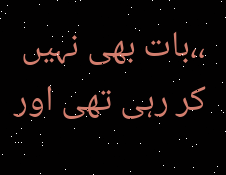،،بات بھی نہیں کر رہی تھی اور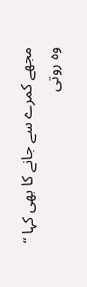مجھے کمرے سے جانے کا بھی کہا “
وہ روتی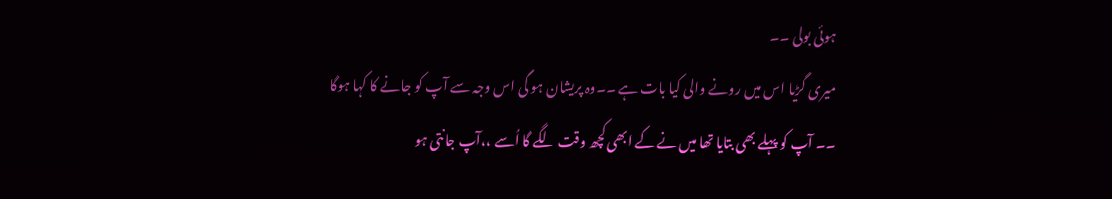ہوئی بولی ۔۔
میری گڑیا اس میں رونے والی کیا بات ہے ۔۔وہ پریشان ہو گی اس وجہ سے آپ کو جانے کا کہا ہوگا ۔۔ آپ کو پہلے بھی بتایا تھا میں نے کے ابھی کچھ وقت لگے گا اُسے ،،آپ جانتی ہو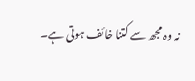نہ وہ مجھ سے کتنا خائف ہوتی ہے۔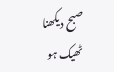صبح دیکھنا ٹھیک ہو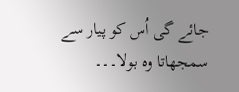جائے گی اُس کو پیار سے سمجھاتا وہ بولا۔۔۔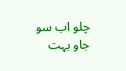چلو اب سو جاو بہت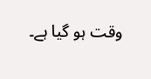وقت ہو گیا ہے۔